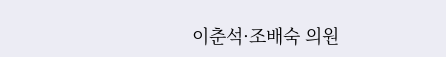이춘석·조배숙 의원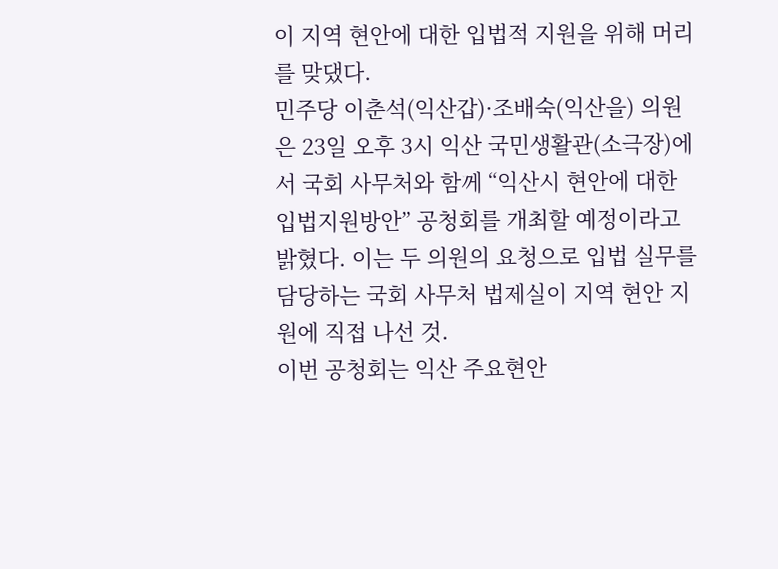이 지역 현안에 대한 입법적 지원을 위해 머리를 맞댔다.
민주당 이춘석(익산갑)·조배숙(익산을) 의원은 23일 오후 3시 익산 국민생활관(소극장)에서 국회 사무처와 함께 “익산시 현안에 대한 입법지원방안” 공청회를 개최할 예정이라고 밝혔다. 이는 두 의원의 요청으로 입법 실무를 담당하는 국회 사무처 법제실이 지역 현안 지원에 직접 나선 것.
이번 공청회는 익산 주요현안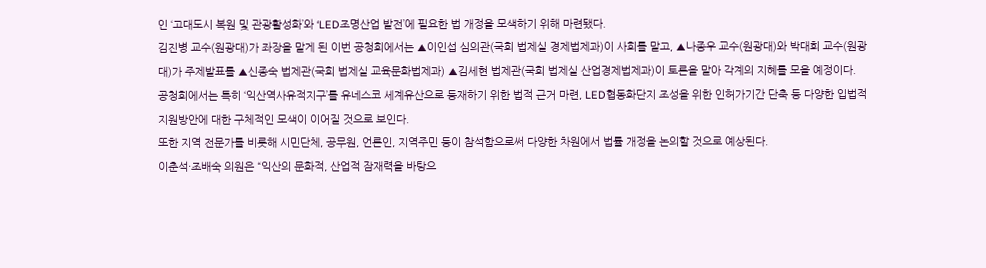인 ‘고대도시 복원 및 관광활성화’와 ‘LED조명산업 발전’에 필요한 법 개정을 모색하기 위해 마련됐다.
김진병 교수(원광대)가 좌장을 맡게 된 이번 공청회에서는 ▲이인섭 심의관(국회 법제실 경제법제과)이 사회를 맡고, ▲나종우 교수(원광대)와 박대희 교수(원광대)가 주제발표를 ▲신종숙 법제관(국회 법제실 교육문화법제과) ▲김세현 법제관(국회 법제실 산업경제법제과)이 토론을 맡아 각계의 지혜를 모을 예정이다.
공청회에서는 특히 ‘익산역사유적지구’를 유네스코 세계유산으로 등재하기 위한 법적 근거 마련, LED협동화단지 조성을 위한 인허가기간 단축 등 다양한 입법적 지원방안에 대한 구체적인 모색이 이어질 것으로 보인다.
또한 지역 전문가를 비롯해 시민단체, 공무원, 언론인, 지역주민 등이 참석함으로써 다양한 차원에서 법률 개정을 논의할 것으로 예상된다.
이춘석·조배숙 의원은 “익산의 문화적, 산업적 잠재력을 바탕으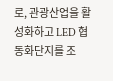로, 관광산업을 활성화하고 LED 협동화단지를 조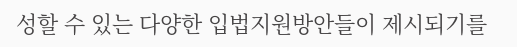성할 수 있는 다양한 입법지원방안들이 제시되기를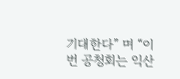기대한다” 며 “이번 공청회는 익산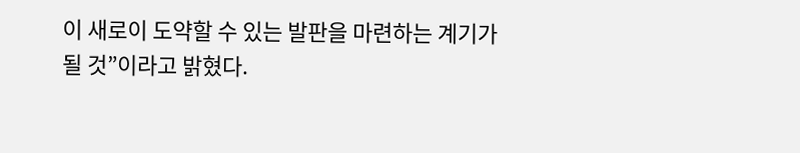이 새로이 도약할 수 있는 발판을 마련하는 계기가 될 것”이라고 밝혔다.